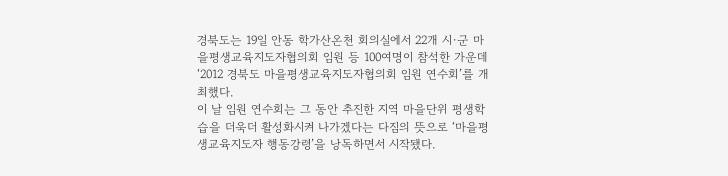경북도는 19일 안동 학가산온천 회의실에서 22개 시·군 마을평생교육지도자협의회 임원 등 100여명이 참석한 가운데 ‘2012 경북도 마을평생교육지도자협의회 임원 연수회’를 개최했다.
이 날 임원 연수회는 그 동안 추진한 지역 마을단위 평생학습을 더욱더 활성화시켜 나가겠다는 다짐의 뜻으로 ‘마을평생교육지도자 행동강령’을 낭독하면서 시작됐다.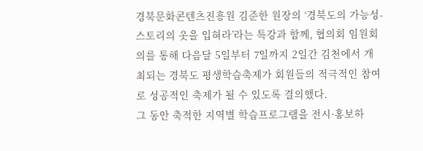경북문화콘텐츠진흥원 김준한 원장의 ‘경북도의 가능성-스토리의 옷을 입혀라’라는 특강과 함께, 협의회 임원회의를 통해 다음달 5일부터 7일까지 2일간 김천에서 개최되는 경북도 평생학습축제가 회원들의 적극적인 참여로 성공적인 축제가 될 수 있도록 결의했다.
그 동안 축적한 지역별 학습프로그램을 전시·홍보하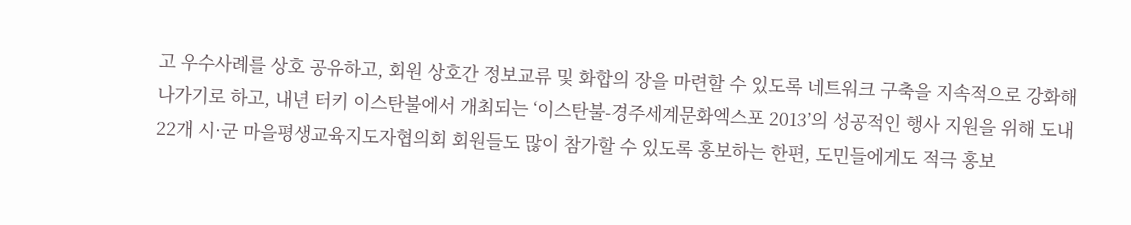고 우수사례를 상호 공유하고, 회원 상호간 정보교류 및 화합의 장을 마련할 수 있도록 네트워크 구축을 지속적으로 강화해 나가기로 하고, 내년 터키 이스탄불에서 개최되는 ‘이스탄불-경주세계문화엑스포 2013’의 성공적인 행사 지원을 위해 도내 22개 시·군 마을평생교육지도자협의회 회원들도 많이 참가할 수 있도록 홍보하는 한편, 도민들에게도 적극 홍보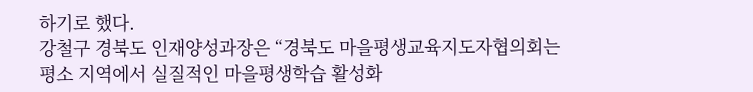하기로 했다.
강철구 경북도 인재양성과장은 “경북도 마을평생교육지도자협의회는 평소 지역에서 실질적인 마을평생학습 활성화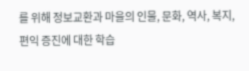를 위해 정보교환과 마을의 인물, 문화, 역사, 복지, 편익 증진에 대한 학습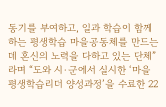동기를 부여하고, 일과 학습이 함께 하는 평생학습 마을공동체를 만드는데 혼신의 노력을 다하고 있는 단체”라며 “도와 시·군에서 실시한 ‘마을평생학습리더 양성과정’을 수료한 22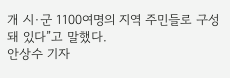개 시·군 1100여명의 지역 주민들로 구성돼 있다”고 말했다.
안상수 기자